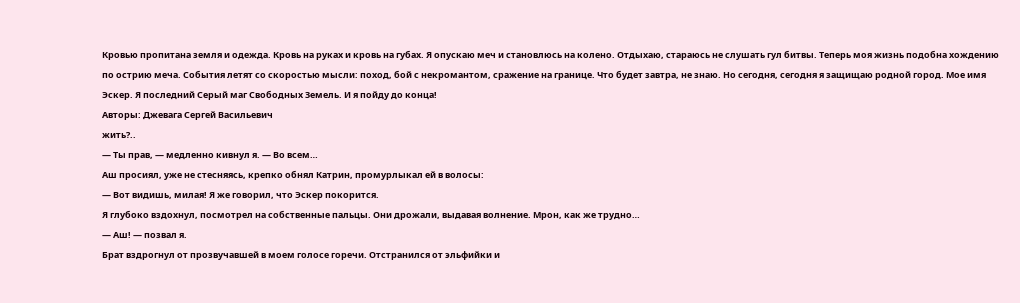Кровью пропитана земля и одежда. Кровь на руках и кровь на губах. Я опускаю меч и становлюсь на колено. Отдыхаю, стараюсь не слушать гул битвы. Теперь моя жизнь подобна хождению по острию меча. События летят со скоростью мысли: поход, бой с некромантом, сражение на границе. Что будет завтра, не знаю. Но сегодня, сегодня я защищаю родной город. Мое имя Эскер. Я последний Серый маг Свободных Земель. И я пойду до конца!
Авторы: Джевага Сергей Васильевич
жить?..
— Ты прав, — медленно кивнул я. — Во всем…
Аш просиял, уже не стесняясь, крепко обнял Катрин, промурлыкал ей в волосы:
— Вот видишь, милая! Я же говорил, что Эскер покорится.
Я глубоко вздохнул, посмотрел на собственные пальцы. Они дрожали, выдавая волнение. Мрон, как же трудно…
— Аш! — позвал я.
Брат вздрогнул от прозвучавшей в моем голосе горечи. Отстранился от эльфийки и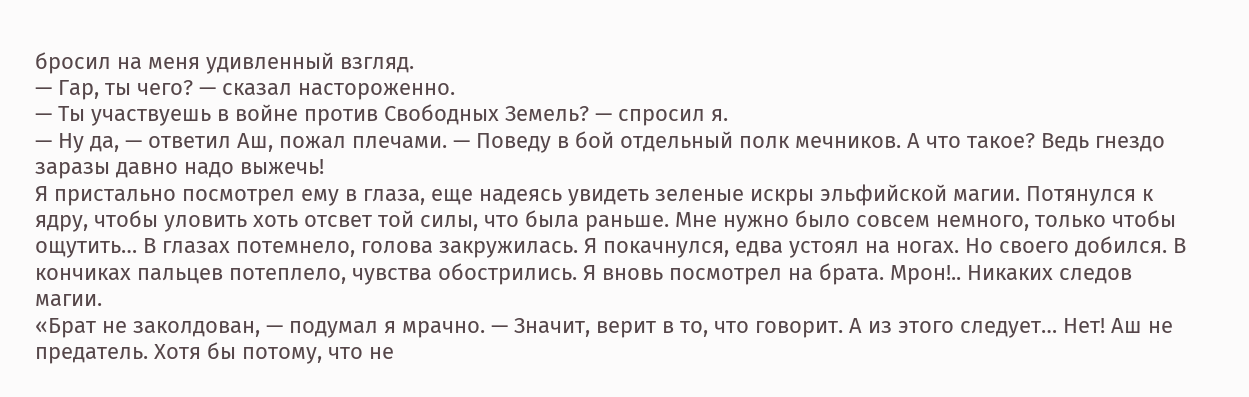бросил на меня удивленный взгляд.
— Гар, ты чего? — сказал настороженно.
— Ты участвуешь в войне против Свободных Земель? — спросил я.
— Ну да, — ответил Аш, пожал плечами. — Поведу в бой отдельный полк мечников. А что такое? Ведь гнездо заразы давно надо выжечь!
Я пристально посмотрел ему в глаза, еще надеясь увидеть зеленые искры эльфийской магии. Потянулся к ядру, чтобы уловить хоть отсвет той силы, что была раньше. Мне нужно было совсем немного, только чтобы ощутить… В глазах потемнело, голова закружилась. Я покачнулся, едва устоял на ногах. Но своего добился. В кончиках пальцев потеплело, чувства обострились. Я вновь посмотрел на брата. Мрон!.. Никаких следов магии.
«Брат не заколдован, — подумал я мрачно. — Значит, верит в то, что говорит. А из этого следует… Нет! Аш не предатель. Хотя бы потому, что не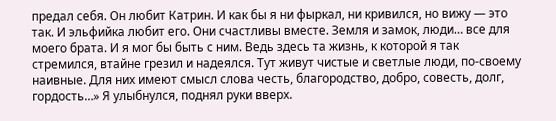предал себя. Он любит Катрин. И как бы я ни фыркал, ни кривился, но вижу — это так. И эльфийка любит его. Они счастливы вместе. Земля и замок, люди… все для моего брата. И я мог бы быть с ним. Ведь здесь та жизнь, к которой я так стремился, втайне грезил и надеялся. Тут живут чистые и светлые люди, по-своему наивные. Для них имеют смысл слова честь, благородство, добро, совесть, долг, гордость…» Я улыбнулся, поднял руки вверх.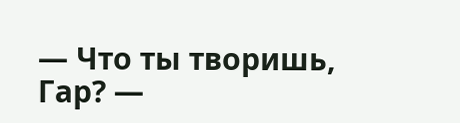— Что ты творишь, Гар? —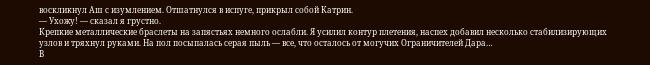воскликнул Аш с изумлением. Отшатнулся в испуге, прикрыл собой Катрин.
— Ухожу! — сказал я грустно.
Крепкие металлические браслеты на запястьях немного ослабли. Я усилил контур плетения, наспех добавил несколько стабилизирующих узлов и тряхнул руками. На пол посыпалась серая пыль — все, что осталось от могучих Ограничителей Дара…
В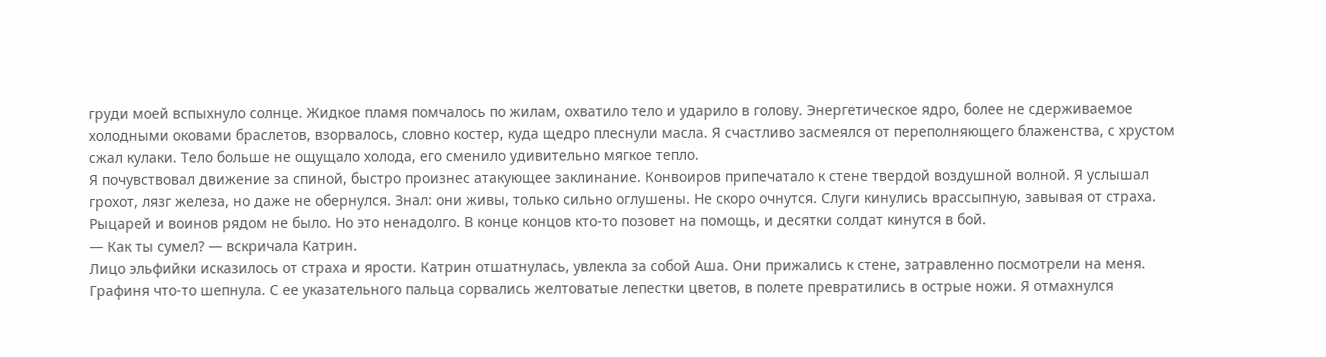груди моей вспыхнуло солнце. Жидкое пламя помчалось по жилам, охватило тело и ударило в голову. Энергетическое ядро, более не сдерживаемое холодными оковами браслетов, взорвалось, словно костер, куда щедро плеснули масла. Я счастливо засмеялся от переполняющего блаженства, с хрустом сжал кулаки. Тело больше не ощущало холода, его сменило удивительно мягкое тепло.
Я почувствовал движение за спиной, быстро произнес атакующее заклинание. Конвоиров припечатало к стене твердой воздушной волной. Я услышал грохот, лязг железа, но даже не обернулся. Знал: они живы, только сильно оглушены. Не скоро очнутся. Слуги кинулись врассыпную, завывая от страха. Рыцарей и воинов рядом не было. Но это ненадолго. В конце концов кто-то позовет на помощь, и десятки солдат кинутся в бой.
— Как ты сумел? — вскричала Катрин.
Лицо эльфийки исказилось от страха и ярости. Катрин отшатнулась, увлекла за собой Аша. Они прижались к стене, затравленно посмотрели на меня. Графиня что-то шепнула. С ее указательного пальца сорвались желтоватые лепестки цветов, в полете превратились в острые ножи. Я отмахнулся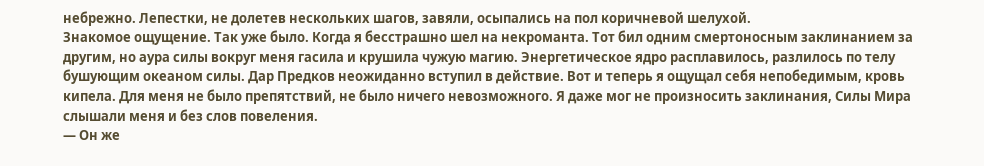небрежно. Лепестки, не долетев нескольких шагов, завяли, осыпались на пол коричневой шелухой.
Знакомое ощущение. Так уже было. Когда я бесстрашно шел на некроманта. Тот бил одним смертоносным заклинанием за другим, но аура силы вокруг меня гасила и крушила чужую магию. Энергетическое ядро расплавилось, разлилось по телу бушующим океаном силы. Дар Предков неожиданно вступил в действие. Вот и теперь я ощущал себя непобедимым, кровь кипела. Для меня не было препятствий, не было ничего невозможного. Я даже мог не произносить заклинания, Силы Мира слышали меня и без слов повеления.
— Он же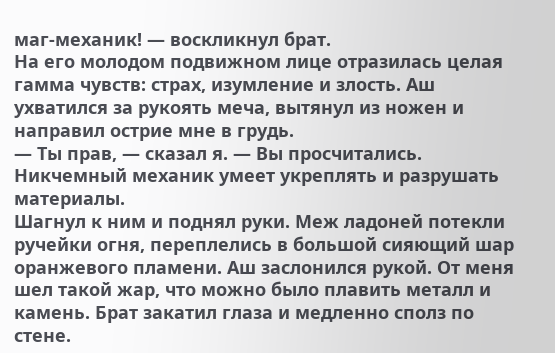маг-механик! — воскликнул брат.
На его молодом подвижном лице отразилась целая гамма чувств: страх, изумление и злость. Аш ухватился за рукоять меча, вытянул из ножен и направил острие мне в грудь.
— Ты прав, — сказал я. — Вы просчитались. Никчемный механик умеет укреплять и разрушать материалы.
Шагнул к ним и поднял руки. Меж ладоней потекли ручейки огня, переплелись в большой сияющий шар оранжевого пламени. Аш заслонился рукой. От меня шел такой жар, что можно было плавить металл и камень. Брат закатил глаза и медленно сполз по стене.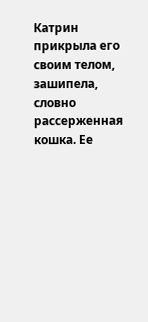Катрин прикрыла его своим телом, зашипела, словно рассерженная кошка. Ее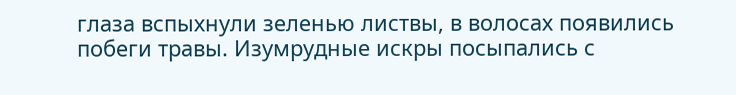глаза вспыхнули зеленью листвы, в волосах появились побеги травы. Изумрудные искры посыпались с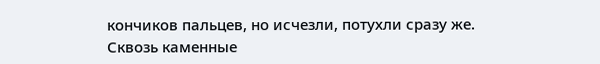кончиков пальцев, но исчезли, потухли сразу же. Сквозь каменные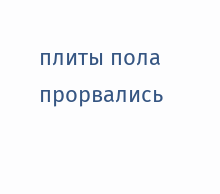плиты пола прорвались